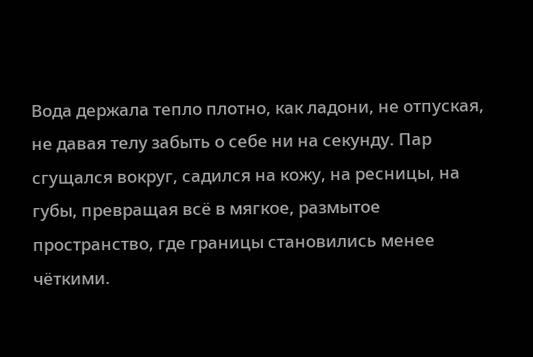Вода держала тепло плотно, как ладони, не отпуская, не давая телу забыть о себе ни на секунду. Пар сгущался вокруг, садился на кожу, на ресницы, на губы, превращая всё в мягкое, размытое пространство, где границы становились менее чёткими.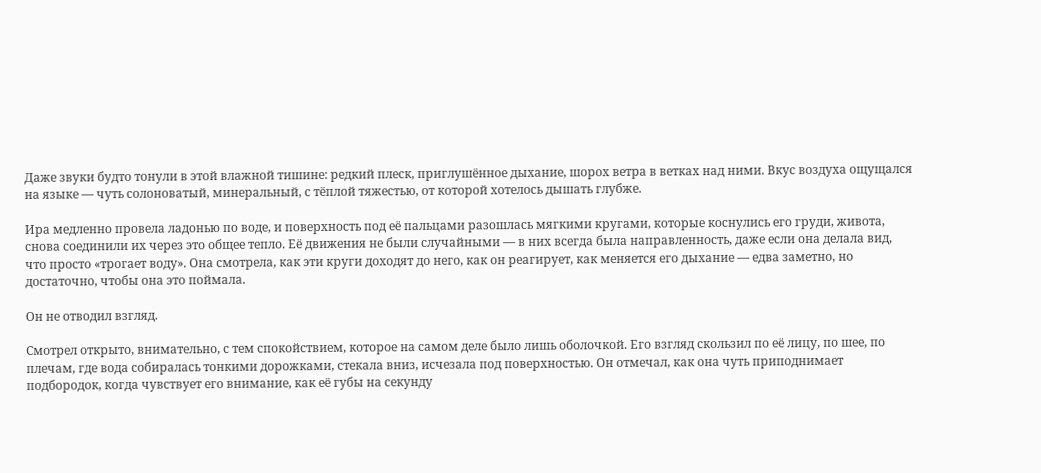Даже звуки будто тонули в этой влажной тишине: редкий плеск, приглушённое дыхание, шорох ветра в ветках над ними. Вкус воздуха ощущался на языке — чуть солоноватый, минеральный, с тёплой тяжестью, от которой хотелось дышать глубже.

Ира медленно провела ладонью по воде, и поверхность под её пальцами разошлась мягкими кругами, которые коснулись его груди, живота, снова соединили их через это общее тепло. Её движения не были случайными — в них всегда была направленность, даже если она делала вид, что просто «трогает воду». Она смотрела, как эти круги доходят до него, как он реагирует, как меняется его дыхание — едва заметно, но достаточно, чтобы она это поймала.

Он не отводил взгляд.

Смотрел открыто, внимательно, с тем спокойствием, которое на самом деле было лишь оболочкой. Его взгляд скользил по её лицу, по шее, по плечам, где вода собиралась тонкими дорожками, стекала вниз, исчезала под поверхностью. Он отмечал, как она чуть приподнимает подбородок, когда чувствует его внимание, как её губы на секунду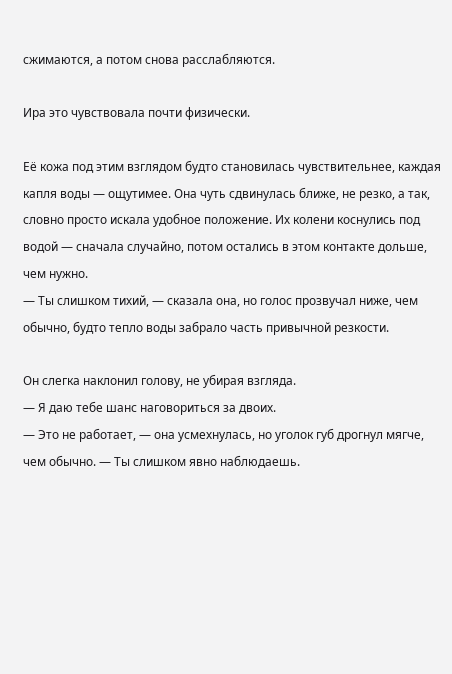сжимаются, а потом снова расслабляются.

Ира это чувствовала почти физически.

Её кожа под этим взглядом будто становилась чувствительнее, каждая капля воды — ощутимее. Она чуть сдвинулась ближе, не резко, а так, словно просто искала удобное положение. Их колени коснулись под водой — сначала случайно, потом остались в этом контакте дольше, чем нужно.
— Ты слишком тихий, — сказала она, но голос прозвучал ниже, чем обычно, будто тепло воды забрало часть привычной резкости.

Он слегка наклонил голову, не убирая взгляда.
— Я даю тебе шанс наговориться за двоих.
— Это не работает, — она усмехнулась, но уголок губ дрогнул мягче, чем обычно. — Ты слишком явно наблюдаешь.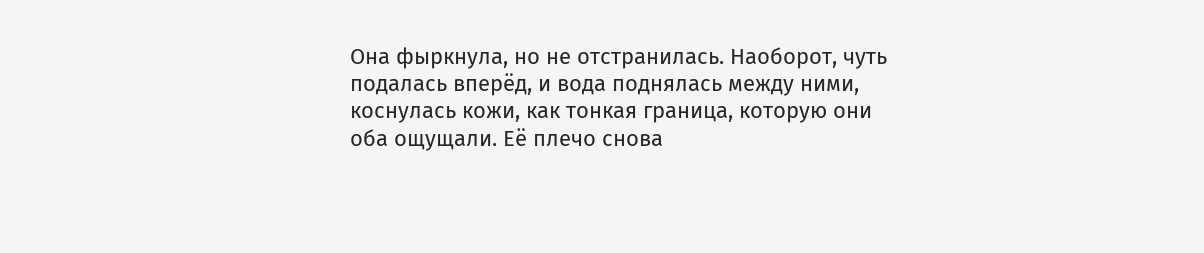Она фыркнула, но не отстранилась. Наоборот, чуть подалась вперёд, и вода поднялась между ними, коснулась кожи, как тонкая граница, которую они оба ощущали. Её плечо снова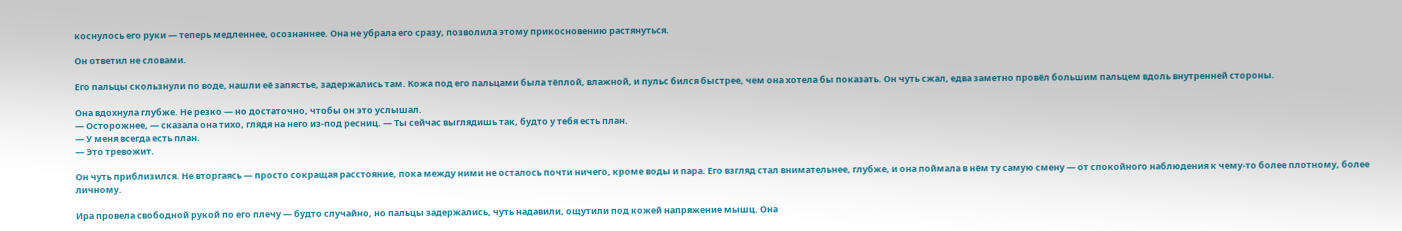коснулось его руки — теперь медленнее, осознаннее. Она не убрала его сразу, позволила этому прикосновению растянуться.

Он ответил не словами.

Его пальцы скользнули по воде, нашли её запястье, задержались там. Кожа под его пальцами была тёплой, влажной, и пульс бился быстрее, чем она хотела бы показать. Он чуть сжал, едва заметно провёл большим пальцем вдоль внутренней стороны.

Она вдохнула глубже. Не резко — но достаточно, чтобы он это услышал.
— Осторожнее, — сказала она тихо, глядя на него из-под ресниц. — Ты сейчас выглядишь так, будто у тебя есть план.
— У меня всегда есть план.
— Это тревожит.

Он чуть приблизился. Не вторгаясь — просто сокращая расстояние, пока между ними не осталось почти ничего, кроме воды и пара. Его взгляд стал внимательнее, глубже, и она поймала в нём ту самую смену — от спокойного наблюдения к чему-то более плотному, более личному.

Ира провела свободной рукой по его плечу — будто случайно, но пальцы задержались, чуть надавили, ощутили под кожей напряжение мышц. Она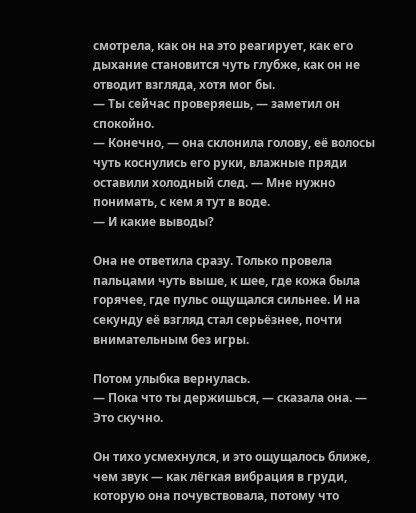смотрела, как он на это реагирует, как его дыхание становится чуть глубже, как он не отводит взгляда, хотя мог бы.
— Ты сейчас проверяешь, — заметил он спокойно.
— Конечно, — она склонила голову, её волосы чуть коснулись его руки, влажные пряди оставили холодный след. — Мне нужно понимать, с кем я тут в воде.
— И какие выводы?

Она не ответила сразу. Только провела пальцами чуть выше, к шее, где кожа была горячее, где пульс ощущался сильнее. И на секунду её взгляд стал серьёзнее, почти внимательным без игры.

Потом улыбка вернулась.
— Пока что ты держишься, — сказала она. — Это скучно.

Он тихо усмехнулся, и это ощущалось ближе, чем звук — как лёгкая вибрация в груди, которую она почувствовала, потому что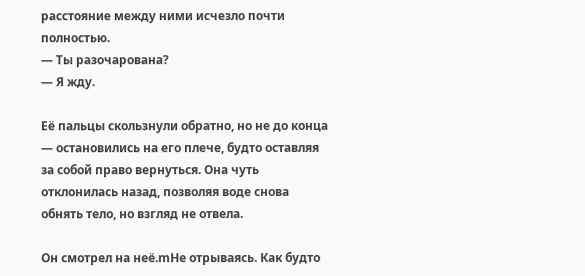расстояние между ними исчезло почти полностью.
— Ты разочарована?
— Я жду.

Её пальцы скользнули обратно, но не до конца — остановились на его плече, будто оставляя за собой право вернуться. Она чуть отклонилась назад, позволяя воде снова обнять тело, но взгляд не отвела.

Он смотрел на неё.mНе отрываясь. Как будто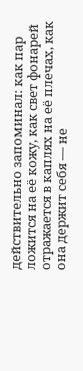действительно запоминал: как пар ложится на её кожу, как свет фонарей отражается в каплях на её плечах, как она держит себя — не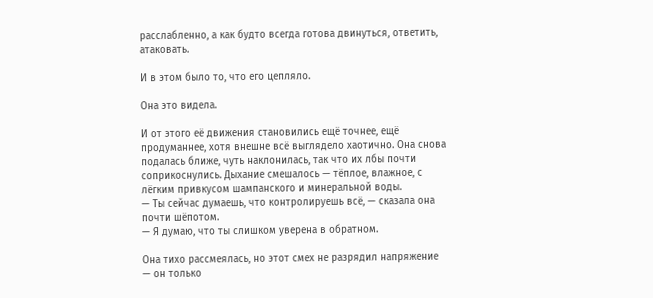расслабленно, а как будто всегда готова двинуться, ответить, атаковать.

И в этом было то, что его цепляло.

Она это видела.

И от этого её движения становились ещё точнее, ещё продуманнее, хотя внешне всё выглядело хаотично. Она снова подалась ближе, чуть наклонилась, так что их лбы почти соприкоснулись. Дыхание смешалось — тёплое, влажное, с лёгким привкусом шампанского и минеральной воды.
— Ты сейчас думаешь, что контролируешь всё, — сказала она почти шёпотом.
— Я думаю, что ты слишком уверена в обратном.

Она тихо рассмеялась, но этот смех не разрядил напряжение — он только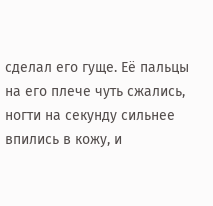сделал его гуще. Её пальцы на его плече чуть сжались, ногти на секунду сильнее впились в кожу, и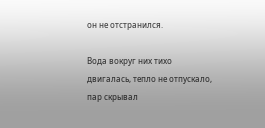он не отстранился.

Вода вокруг них тихо двигалась, тепло не отпускало, пар скрывал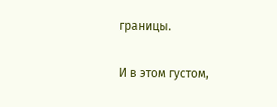границы.

И в этом густом,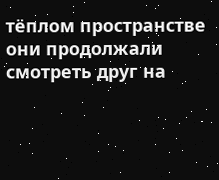тёплом пространстве они продолжали смотреть друг на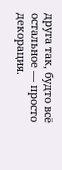друга так, будто всё остальное — просто декорация.